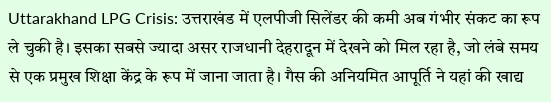Uttarakhand LPG Crisis: उत्तराखंड में एलपीजी सिलेंडर की कमी अब गंभीर संकट का रूप ले चुकी है। इसका सबसे ज्यादा असर राजधानी देहरादून में देखने को मिल रहा है, जो लंबे समय से एक प्रमुख शिक्षा केंद्र के रूप में जाना जाता है। गैस की अनियमित आपूर्ति ने यहां की खाद्य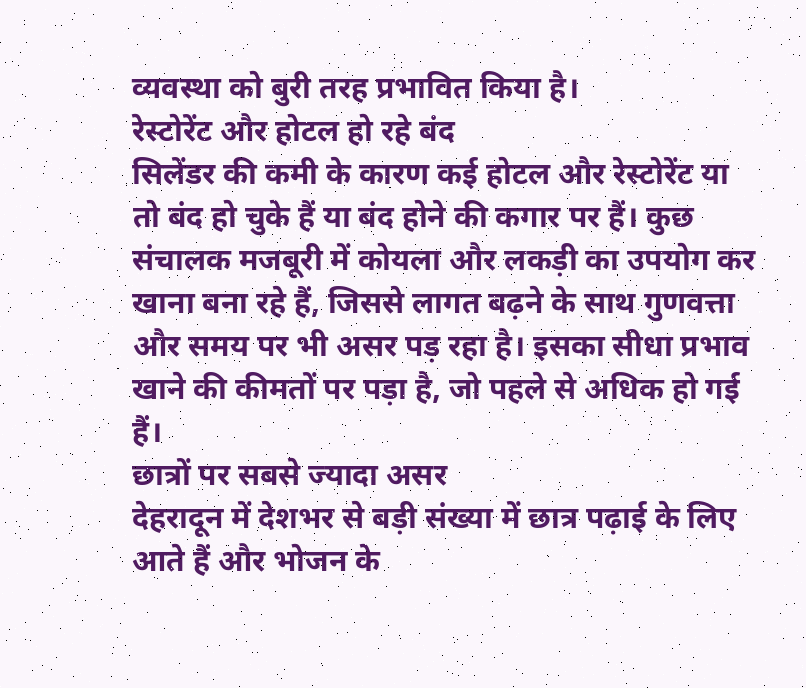व्यवस्था को बुरी तरह प्रभावित किया है।
रेस्टोरेंट और होटल हो रहे बंद
सिलेंडर की कमी के कारण कई होटल और रेस्टोरेंट या तो बंद हो चुके हैं या बंद होने की कगार पर हैं। कुछ संचालक मजबूरी में कोयला और लकड़ी का उपयोग कर खाना बना रहे हैं, जिससे लागत बढ़ने के साथ गुणवत्ता और समय पर भी असर पड़ रहा है। इसका सीधा प्रभाव खाने की कीमतों पर पड़ा है, जो पहले से अधिक हो गई हैं।
छात्रों पर सबसे ज्यादा असर
देहरादून में देशभर से बड़ी संख्या में छात्र पढ़ाई के लिए आते हैं और भोजन के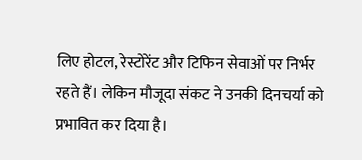लिए होटल, रेस्टोरेंट और टिफिन सेवाओं पर निर्भर रहते हैं। लेकिन मौजूदा संकट ने उनकी दिनचर्या को प्रभावित कर दिया है।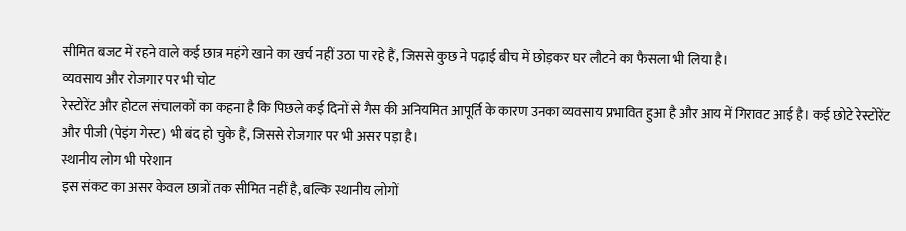सीमित बजट में रहने वाले कई छात्र महंगे खाने का खर्च नहीं उठा पा रहे हैं, जिससे कुछ ने पढ़ाई बीच में छोड़कर घर लौटने का फैसला भी लिया है।
व्यवसाय और रोजगार पर भी चोट
रेस्टोरेंट और होटल संचालकों का कहना है कि पिछले कई दिनों से गैस की अनियमित आपूर्ति के कारण उनका व्यवसाय प्रभावित हुआ है और आय में गिरावट आई है। कई छोटे रेस्टोरेंट और पीजी (पेइंग गेस्ट) भी बंद हो चुके हैं, जिससे रोजगार पर भी असर पड़ा है।
स्थानीय लोग भी परेशान
इस संकट का असर केवल छात्रों तक सीमित नहीं है, बल्कि स्थानीय लोगों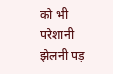को भी परेशानी झेलनी पड़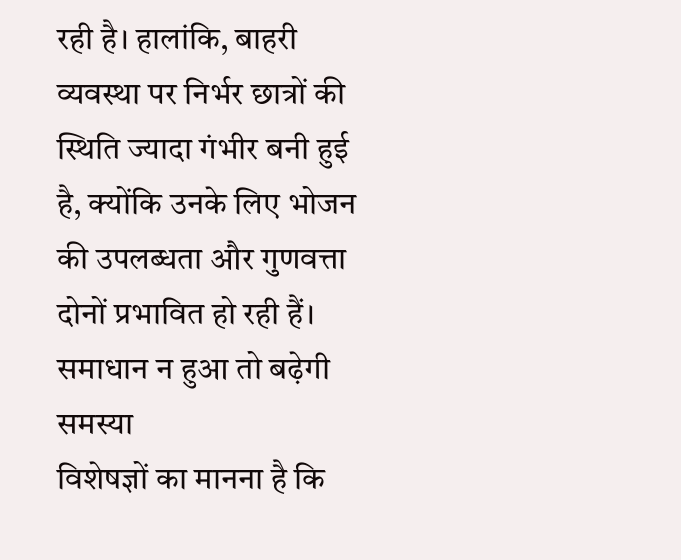रही है। हालांकि, बाहरी व्यवस्था पर निर्भर छात्रों की स्थिति ज्यादा गंभीर बनी हुई है, क्योंकि उनके लिए भोजन की उपलब्धता और गुणवत्ता दोनों प्रभावित हो रही हैं।
समाधान न हुआ तो बढ़ेगी समस्या
विशेषज्ञों का मानना है कि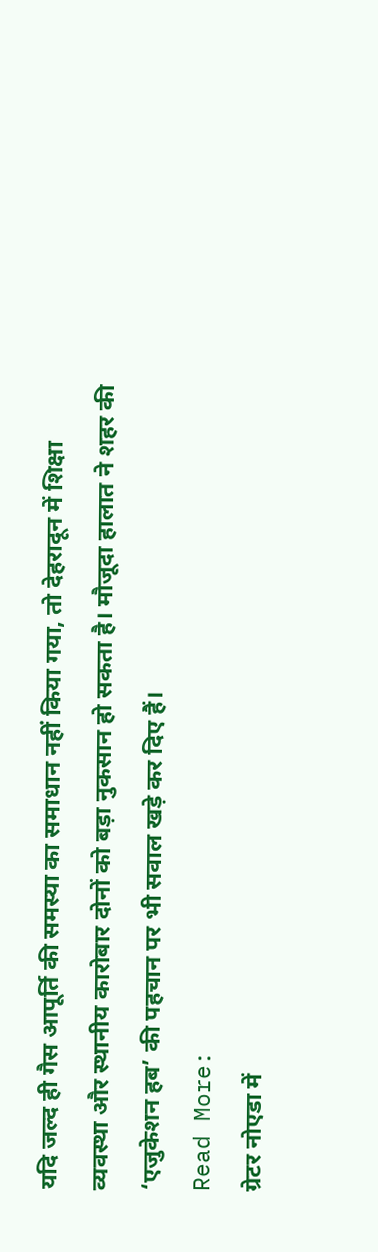यदि जल्द ही गैस आपूर्ति की समस्या का समाधान नहीं किया गया, तो देहरादून में शिक्षा व्यवस्था और स्थानीय कारोबार दोनों को बड़ा नुकसान हो सकता है। मौजूदा हालात ने शहर की ‘एजुकेशन हब’ की पहचान पर भी सवाल खड़े कर दिए हैं।
Read More:
ग्रेटर नोएडा में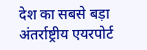देश का सबसे बड़ा अंतर्राष्ट्रीय एयरपोर्ट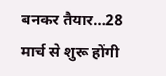बनकर तैयार…28 मार्च से शुरू होंगी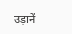उड़ानें